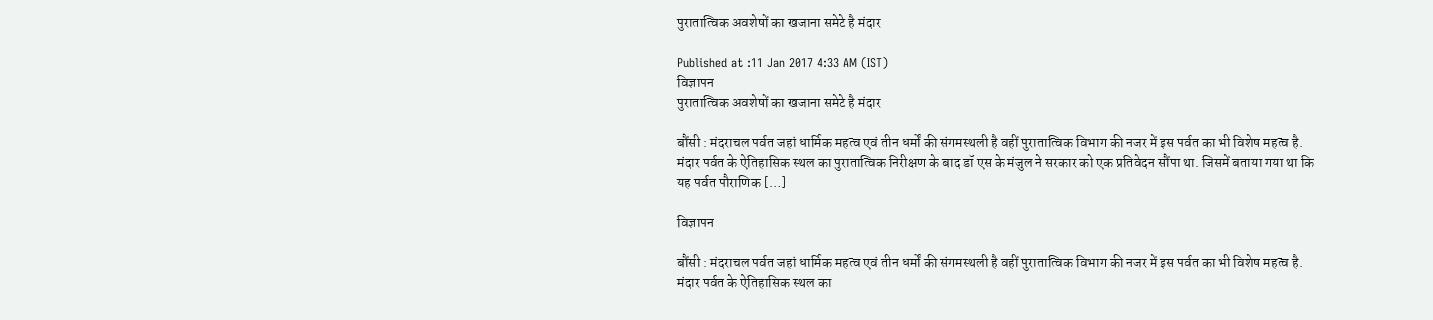पुरातात्विक अवशेषों का खजाना समेटे है मंदार

Published at :11 Jan 2017 4:33 AM (IST)
विज्ञापन
पुरातात्विक अवशेषों का खजाना समेटे है मंदार

बौंसी : मंदराचल पर्वत जहां धार्मिक महत्व एवं तीन धर्मों की संगमस्थली है वहीं पुरातात्विक विभाग की नजर में इस पर्वत का भी विशेष महत्व है. मंदार पर्वत के ऐतिहासिक स्थल का पुरातात्विक निरीक्षण के बाद डॉ एस के मंजुल ने सरकार को एक प्रतिवेदन सौंपा था. जिसमें बताया गया था कि यह पर्वत पौराणिक […]

विज्ञापन

बौंसी : मंदराचल पर्वत जहां धार्मिक महत्व एवं तीन धर्मों की संगमस्थली है वहीं पुरातात्विक विभाग की नजर में इस पर्वत का भी विशेष महत्व है. मंदार पर्वत के ऐतिहासिक स्थल का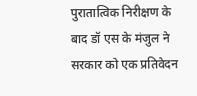पुरातात्विक निरीक्षण के बाद डॉ एस के मंजुल ने सरकार को एक प्रतिवेदन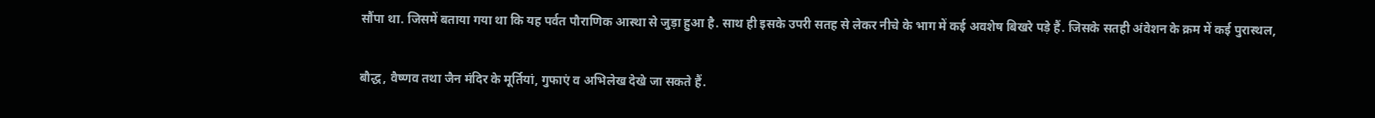सौंपा था. जिसमें बताया गया था कि यह पर्वत पौराणिक आस्था से जुड़ा हुआ है. साथ ही इसके उपरी सतह से लेकर नीचे के भाग में कई अवशेष बिखरे पड़े हैं. जिसके सतही अंवेशन के क्रम में कई पुरास्थल,

बौद्ध, वैष्णव तथा जैन मंदिर के मूर्तियां, गुफाएं व अभिलेख देखे जा सकते हैं.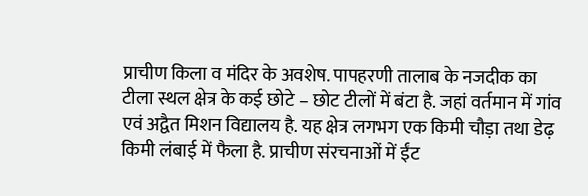प्राचीण किला व मंदिर के अवशेष. पापहरणी तालाब के नजदीक का टीला स्थल क्षेत्र के कई छोटे – छोट टीलों में बंटा है. जहां वर्तमान में गांव एवं अद्वैत मिशन विद्यालय है. यह क्षेत्र लगभग एक किमी चौड़ा तथा डेढ़ किमी लंबाई में फैला है. प्राचीण संरचनाओं में ईंट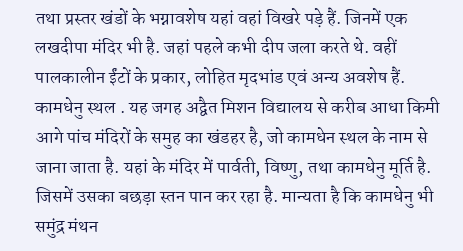तथा प्रस्तर खंडों के भग्नावशेष यहां वहां विखरे पड़े हैं. जिनमें एक लखदीपा मंदिर भी है. जहां पहले कभी दीप जला करते थे. वहीं पालकालीन ईंटों के प्रकार, लोहित मृदभांड एवं अन्य अवशेष हैं.
कामधेनु स्थल . यह जगह अद्वैत मिशन विद्यालय से करीब आधा किमी आगे पांच मंदिरों के समुह का खंडहर है, जो कामधेन स्थल के नाम से जाना जाता है. यहां के मंदिर में पार्वती, विष्णु, तथा कामधेनु मूर्ति है. जिसमें उसका बछड़ा स्तन पान कर रहा है. मान्यता है कि कामधेनु भी समुंद्र मंथन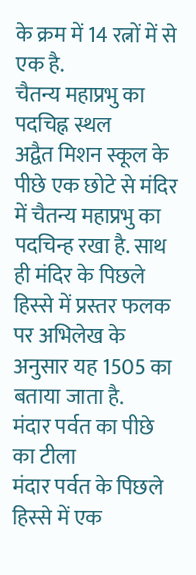के क्रम में 14 रत्नों में से एक है.
चैतन्य महाप्रभु का पदचिह्न स्थल
अद्वैत मिशन स्कूल के पीछे एक छोटे से मंदिर में चैतन्य महाप्रभु का पदचिन्ह रखा है. साथ ही मंदिर के पिछले हिस्से में प्रस्तर फलक पर अभिलेख के अनुसार यह 1505 का बताया जाता है.
मंदार पर्वत का पीछे का टीला
मंदार पर्वत के पिछले हिस्से में एक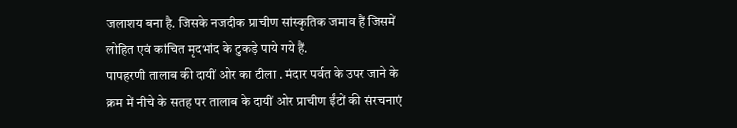जलाशय बना है. जिसके नजदीक प्राचीण सांस्कृतिक जमाव हैं जिसमें लोहित एवं कांचित मृदभांद के टुकड़े पाये गये हैं.
पापहरणी तालाब की दायीं ओर का टीला . मंदार पर्वत के उपर जाने के क्रम में नीचे के सतह पर तालाब के दायीं ओर प्राचीण ईंटों की संरचनाएं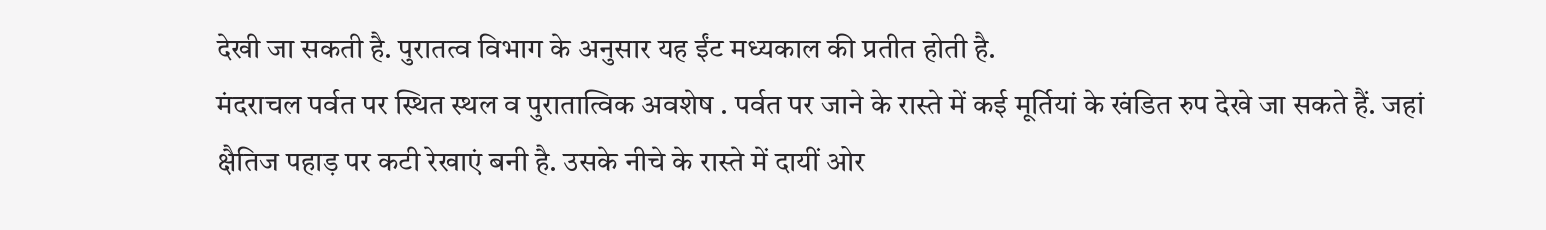देखी जा सकती है. पुरातत्व विभाग के अनुसार यह ईंट मध्यकाल की प्रतीत होती है.
मंदराचल पर्वत पर स्थित स्थल व पुरातात्विक अवशेष . पर्वत पर जाने के रास्ते में कई मूर्तियां के खंडित रुप देखे जा सकते हैं. जहां क्षैतिज पहाड़ पर कटी रेखाएं बनी है. उसके नीचे के रास्ते में दायीं ओर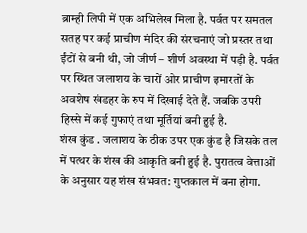ब्राम्ही लिपी में एक अभिलेख मिला है. पर्वत पर समतल सतह पर कई प्राचीण मंदिर की संरचनाएं जो प्रस्तर तथा ईंटों से बनी थी, जो जीर्ण – शीर्ण अवस्था में पड़ी है. पर्वत पर स्थित जलाशय के चारों ओर प्राचीण इमारतों के अवशेष खंडहर के रुप में दिखाई देते हैं. जबकि उपरी हिस्से में कई गुफाएं तथा मूर्तियां बनी हुई है.
शंख कुंड . जलाशय के ठीक उपर एक कुंड है जिसके तल में पत्थर के शंख की आकृति बनी हुई है. पुरातत्व वेत्ताओं के अनुसार यह शंख संभवत: गुप्तकाल में बना होगा.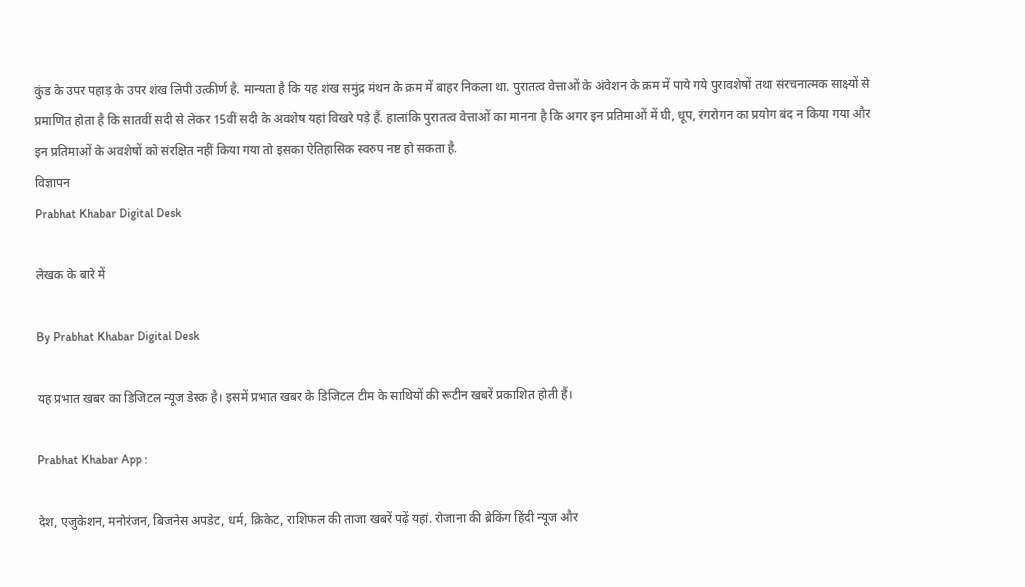कुंड के उपर पहाड़ के उपर शंख लिपी उत्कीर्ण है. मान्यता है कि यह शंख समुंद्र मंथन के क्रम में बाहर निकला था. पुरातत्व वेत्ताओं के अंवेशन के क्रम में पाये गये पुरावशेषों तथा संरचनात्मक साक्ष्यों से प्रमाणित होता है कि सातवीं सदी से लेकर 15वीं सदी के अवशेष यहां विखरे पड़े हैं. हालांकि पुरातत्व वेत्ताओं का मानना है कि अगर इन प्रतिमाओं में घी, धूप, रंगरोगन का प्रयोग बंद न किया गया और इन प्रतिमाओं के अवशेषों को संरक्षित नहीं किया गया तो इसका ऐतिहासिक स्वरुप नष्ट हो सकता है.
विज्ञापन
Prabhat Khabar Digital Desk

लेखक के बारे में

By Prabhat Khabar Digital Desk

यह प्रभात खबर का डिजिटल न्यूज डेस्क है। इसमें प्रभात खबर के डिजिटल टीम के साथियों की रूटीन खबरें प्रकाशित होती हैं।

Prabhat Khabar App :

देश, एजुकेशन, मनोरंजन, बिजनेस अपडेट, धर्म, क्रिकेट, राशिफल की ताजा खबरें पढ़ें यहां. रोजाना की ब्रेकिंग हिंदी न्यूज और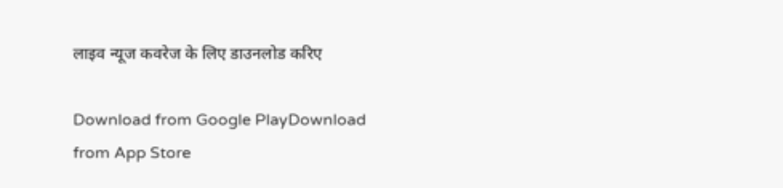लाइव न्यूज कवरेज के लिए डाउनलोड करिए

Download from Google PlayDownload from App Store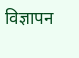विज्ञापन